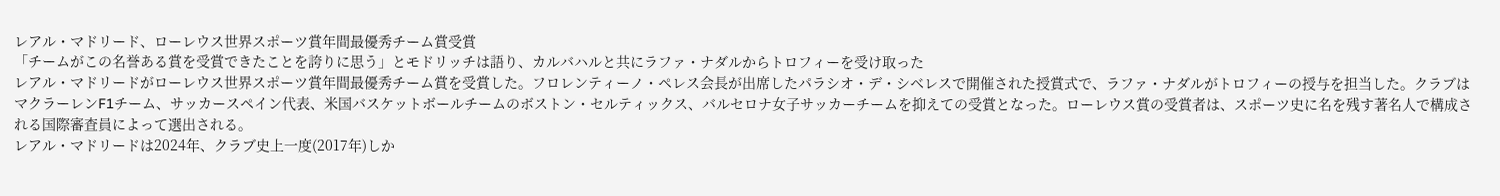レアル・マドリード、ローレウス世界スポーツ賞年間最優秀チーム賞受賞
「チームがこの名誉ある賞を受賞できたことを誇りに思う」とモドリッチは語り、カルバハルと共にラファ・ナダルからトロフィーを受け取った
レアル・マドリードがローレウス世界スポーツ賞年間最優秀チーム賞を受賞した。フロレンティーノ・ペレス会長が出席したパラシオ・デ・シベレスで開催された授賞式で、ラファ・ナダルがトロフィーの授与を担当した。クラブはマクラーレンF1チーム、サッカースペイン代表、米国バスケットボールチームのボストン・セルティックス、バルセロナ女子サッカーチームを抑えての受賞となった。ローレウス賞の受賞者は、スポーツ史に名を残す著名人で構成される国際審査員によって選出される。
レアル・マドリードは2024年、クラブ史上一度(2017年)しか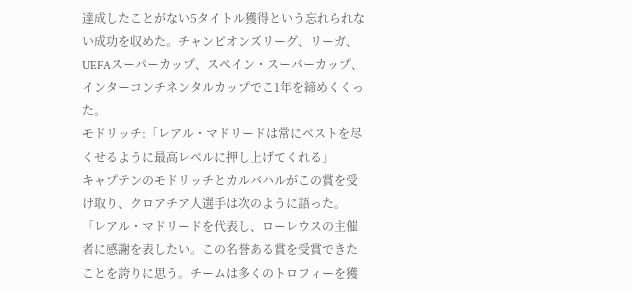達成したことがない5タイトル獲得という忘れられない成功を収めた。チャンピオンズリーグ、リーガ、UEFAスーパーカップ、スペイン・スーパーカップ、インターコンチネンタルカップでこ1年を締めくくった。
モドリッチ:「レアル・マドリードは常にベストを尽くせるように最高レベルに押し上げてくれる」
キャプテンのモドリッチとカルバハルがこの賞を受け取り、クロアチア人選手は次のように語った。「レアル・マドリードを代表し、ローレウスの主催者に感謝を表したい。この名誉ある賞を受賞できたことを誇りに思う。チームは多くのトロフィーを獲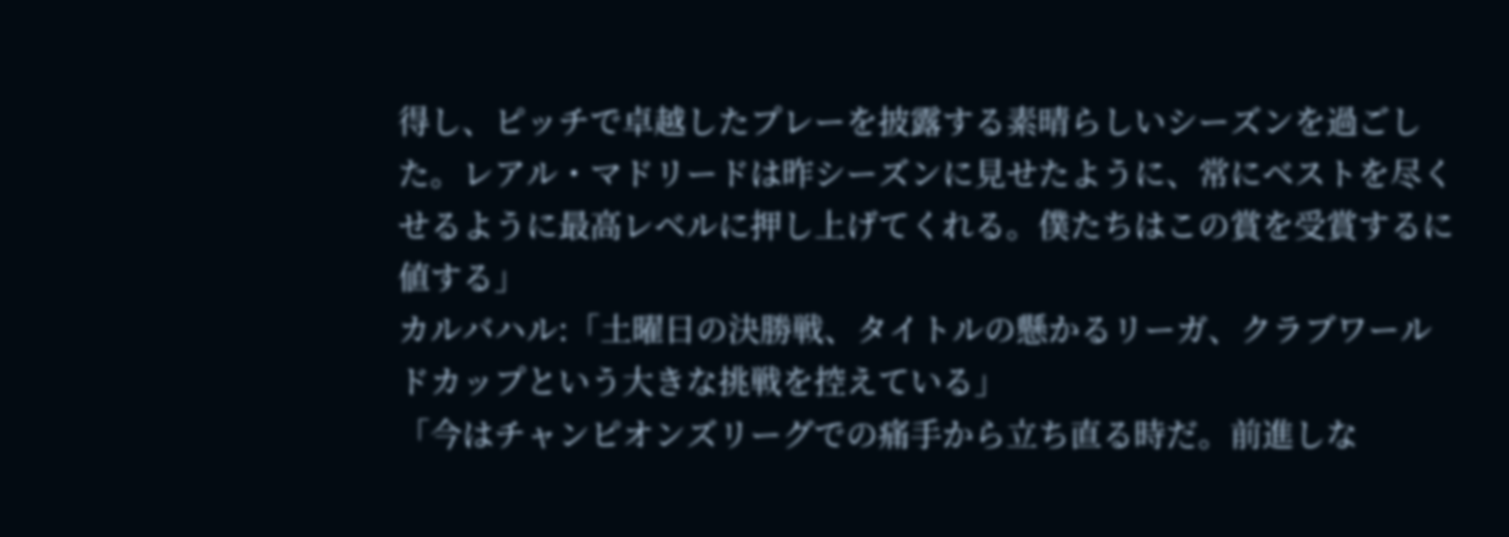得し、ピッチで卓越したプレーを披露する素晴らしいシーズンを過ごした。レアル・マドリードは昨シーズンに見せたように、常にベストを尽くせるように最高レベルに押し上げてくれる。僕たちはこの賞を受賞するに値する」
カルバハル:「土曜日の決勝戦、タイトルの懸かるリーガ、クラブワールドカップという大きな挑戦を控えている」
「今はチャンピオンズリーグでの痛手から立ち直る時だ。前進しな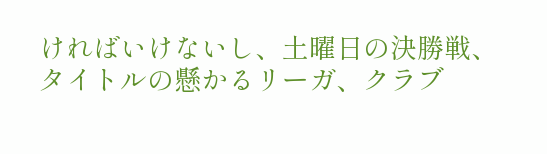ければいけないし、土曜日の決勝戦、タイトルの懸かるリーガ、クラブ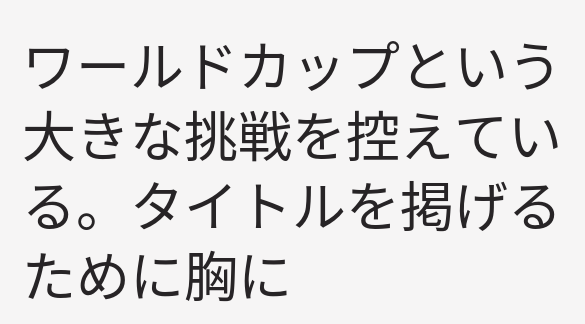ワールドカップという大きな挑戦を控えている。タイトルを掲げるために胸に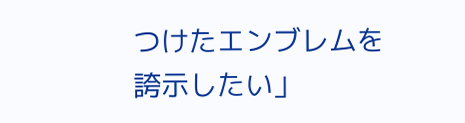つけたエンブレムを誇示したい」